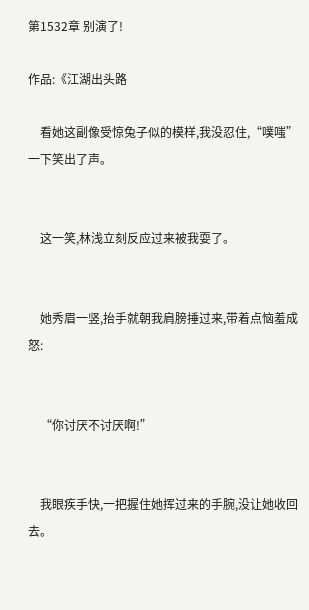第1532章 别演了!

作品:《江湖出头路

    看她这副像受惊兔子似的模样,我没忍住,“噗嗤”一下笑出了声。


    这一笑,林浅立刻反应过来被我耍了。


    她秀眉一竖,抬手就朝我肩膀捶过来,带着点恼羞成怒:


    “你讨厌不讨厌啊!”


    我眼疾手快,一把握住她挥过来的手腕,没让她收回去。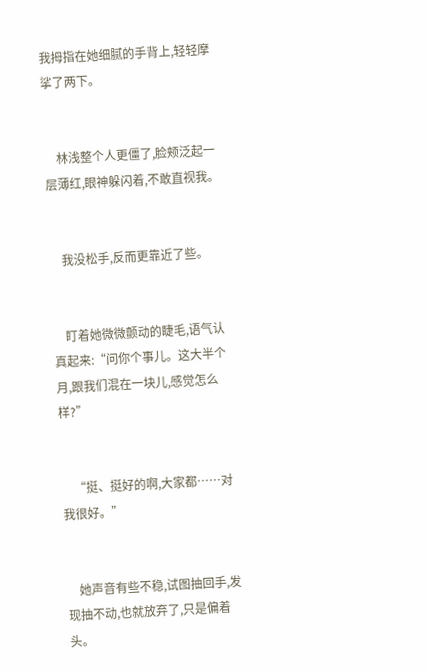我拇指在她细腻的手背上,轻轻摩挲了两下。


    林浅整个人更僵了,脸颊泛起一层薄红,眼神躲闪着,不敢直视我。


    我没松手,反而更靠近了些。


    盯着她微微颤动的睫毛,语气认真起来:“问你个事儿。这大半个月,跟我们混在一块儿,感觉怎么样?”


    “挺、挺好的啊,大家都……对我很好。”


    她声音有些不稳,试图抽回手,发现抽不动,也就放弃了,只是偏着头。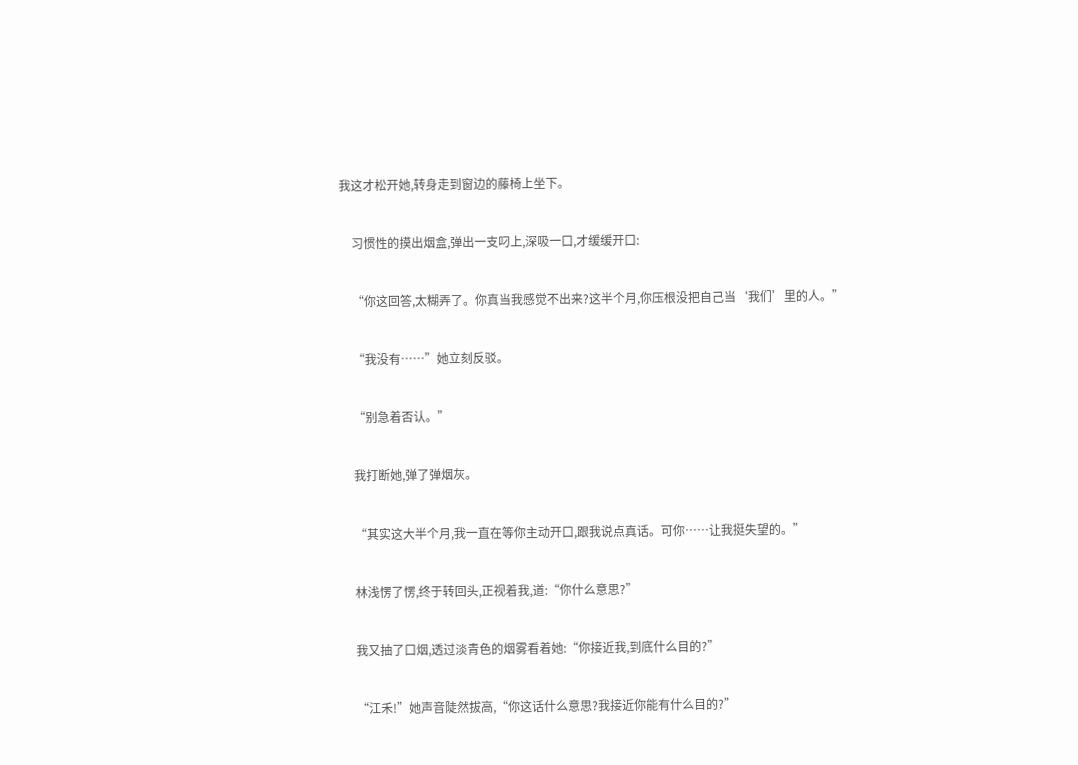我这才松开她,转身走到窗边的藤椅上坐下。


    习惯性的摸出烟盒,弹出一支叼上,深吸一口,才缓缓开口:


    “你这回答,太糊弄了。你真当我感觉不出来?这半个月,你压根没把自己当‘我们’里的人。”


    “我没有……”她立刻反驳。


    “别急着否认。”


    我打断她,弹了弹烟灰。


    “其实这大半个月,我一直在等你主动开口,跟我说点真话。可你……让我挺失望的。”


    林浅愣了愣,终于转回头,正视着我,道:“你什么意思?”


    我又抽了口烟,透过淡青色的烟雾看着她:“你接近我,到底什么目的?”


    “江禾!”她声音陡然拔高,“你这话什么意思?我接近你能有什么目的?”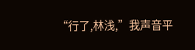“行了,林浅,”我声音平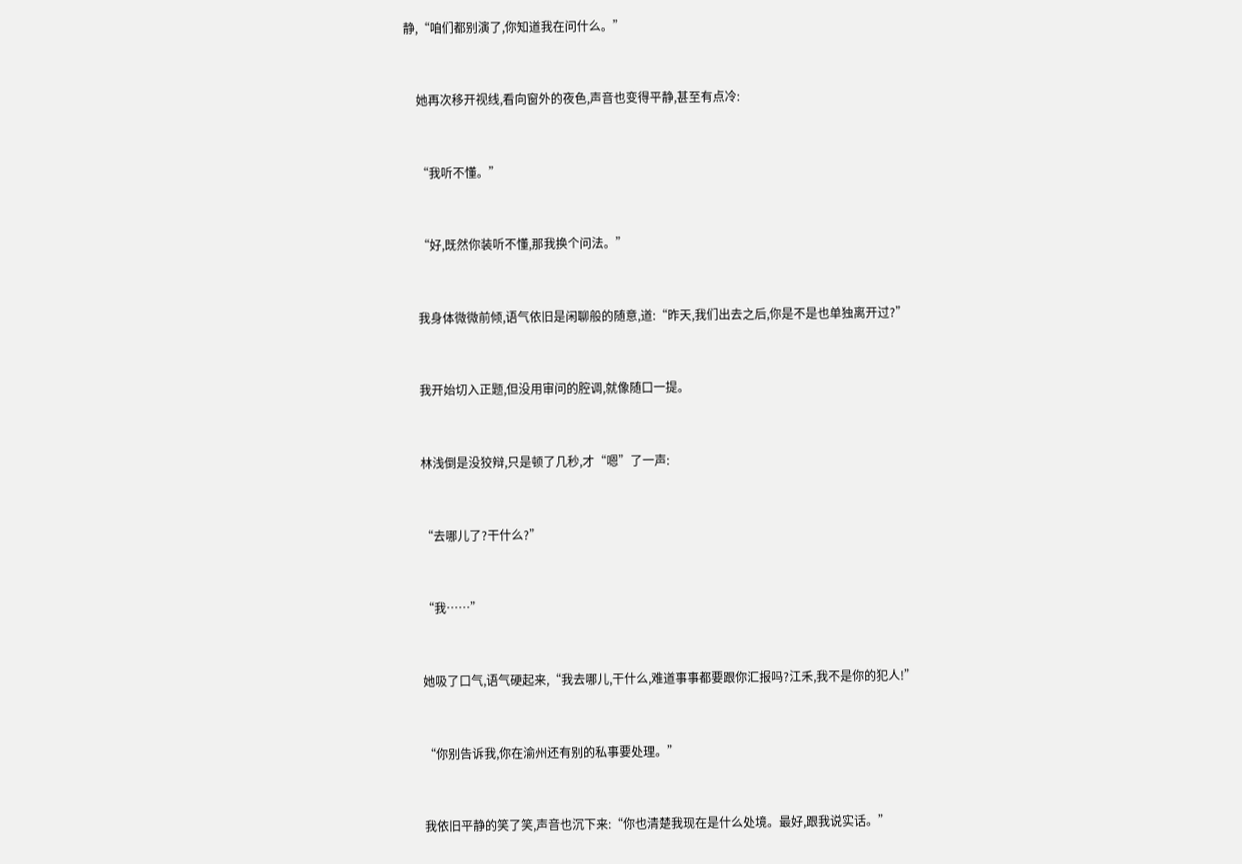静,“咱们都别演了,你知道我在问什么。”


    她再次移开视线,看向窗外的夜色,声音也变得平静,甚至有点冷:


    “我听不懂。”


    “好,既然你装听不懂,那我换个问法。”


    我身体微微前倾,语气依旧是闲聊般的随意,道:“昨天,我们出去之后,你是不是也单独离开过?”


    我开始切入正题,但没用审问的腔调,就像随口一提。


    林浅倒是没狡辩,只是顿了几秒,才“嗯”了一声:


    “去哪儿了?干什么?”


    “我……”


    她吸了口气,语气硬起来,“我去哪儿,干什么,难道事事都要跟你汇报吗?江禾,我不是你的犯人!”


    “你别告诉我,你在渝州还有别的私事要处理。”


    我依旧平静的笑了笑,声音也沉下来:“你也清楚我现在是什么处境。最好,跟我说实话。”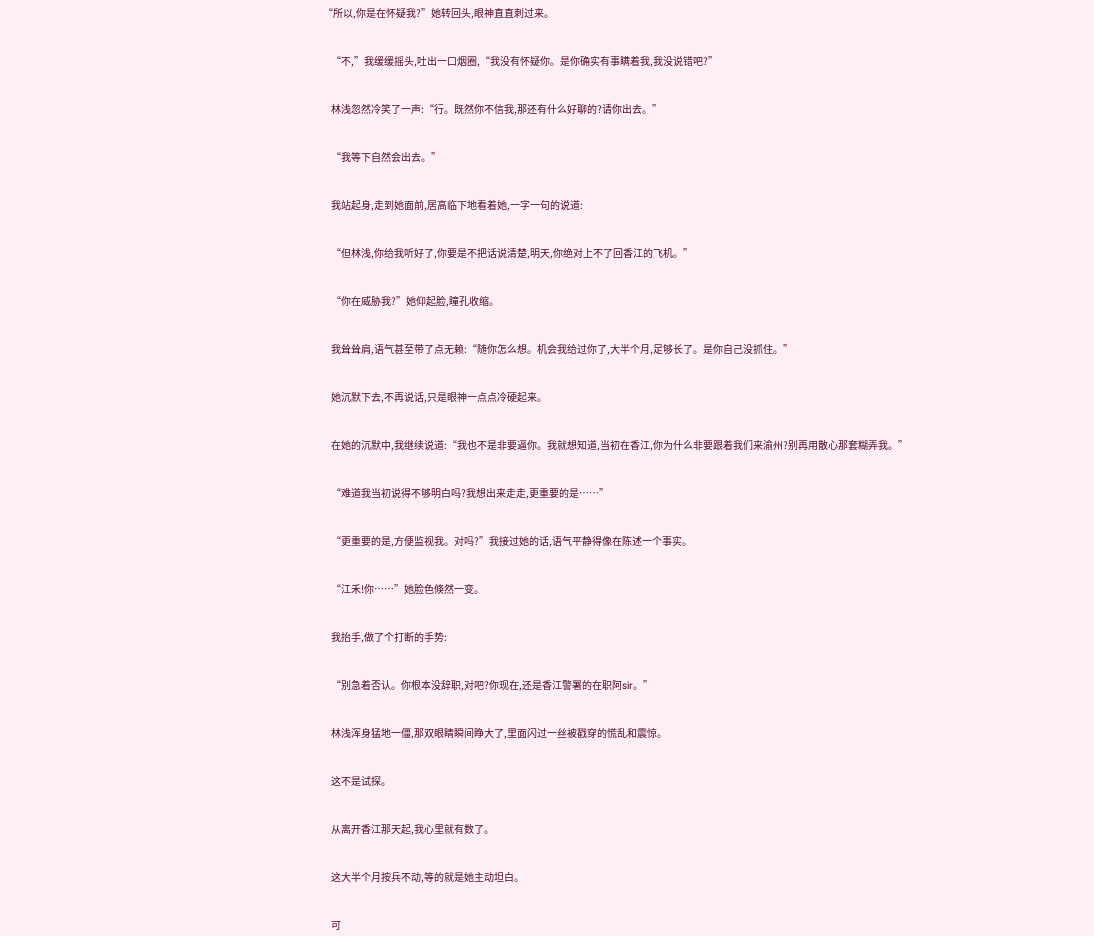“所以,你是在怀疑我?”她转回头,眼神直直刺过来。


    “不,”我缓缓摇头,吐出一口烟圈,“我没有怀疑你。是你确实有事瞒着我,我没说错吧?”


    林浅忽然冷笑了一声:“行。既然你不信我,那还有什么好聊的?请你出去。”


    “我等下自然会出去。”


    我站起身,走到她面前,居高临下地看着她,一字一句的说道:


    “但林浅,你给我听好了,你要是不把话说清楚,明天,你绝对上不了回香江的飞机。”


    “你在威胁我?”她仰起脸,瞳孔收缩。


    我耸耸肩,语气甚至带了点无赖:“随你怎么想。机会我给过你了,大半个月,足够长了。是你自己没抓住。”


    她沉默下去,不再说话,只是眼神一点点冷硬起来。


    在她的沉默中,我继续说道:“我也不是非要逼你。我就想知道,当初在香江,你为什么非要跟着我们来渝州?别再用散心那套糊弄我。”


    “难道我当初说得不够明白吗?我想出来走走,更重要的是……”


    “更重要的是,方便监视我。对吗?”我接过她的话,语气平静得像在陈述一个事实。


    “江禾!你……”她脸色倏然一变。


    我抬手,做了个打断的手势:


    “别急着否认。你根本没辞职,对吧?你现在,还是香江警署的在职阿sir。”


    林浅浑身猛地一僵,那双眼睛瞬间睁大了,里面闪过一丝被戳穿的慌乱和震惊。


    这不是试探。


    从离开香江那天起,我心里就有数了。


    这大半个月按兵不动,等的就是她主动坦白。


    可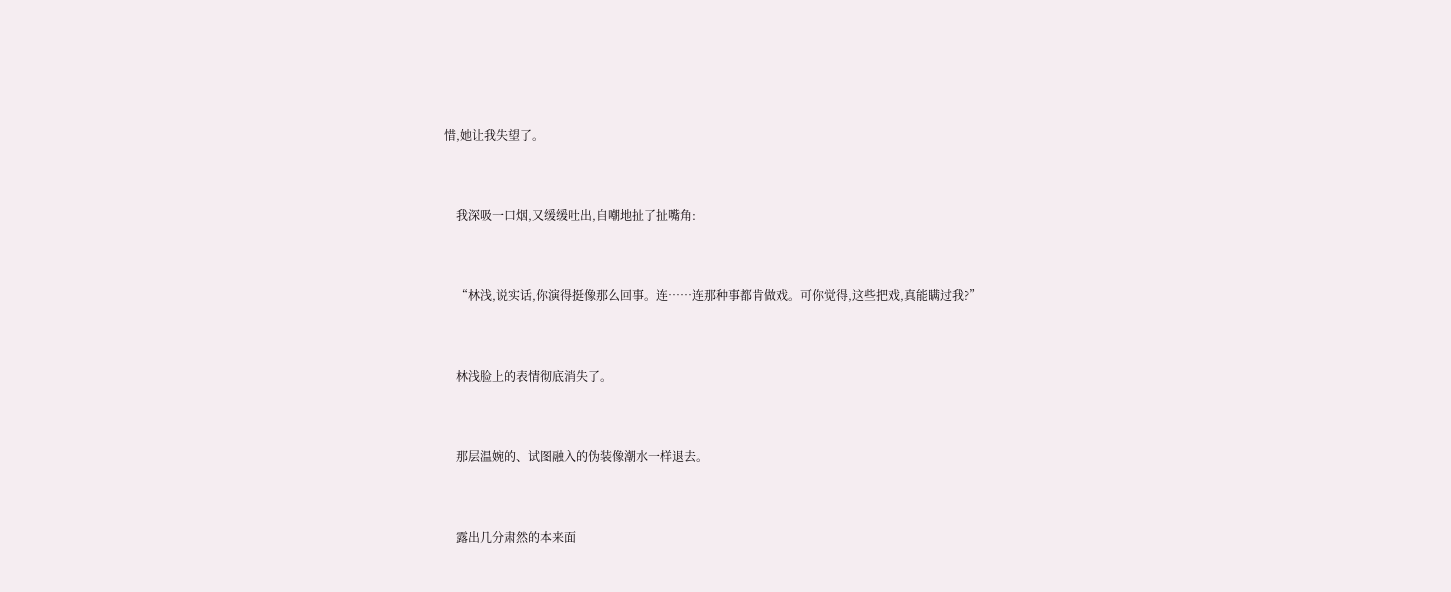惜,她让我失望了。


    我深吸一口烟,又缓缓吐出,自嘲地扯了扯嘴角:


    “林浅,说实话,你演得挺像那么回事。连……连那种事都肯做戏。可你觉得,这些把戏,真能瞒过我?”


    林浅脸上的表情彻底消失了。


    那层温婉的、试图融入的伪装像潮水一样退去。


    露出几分肃然的本来面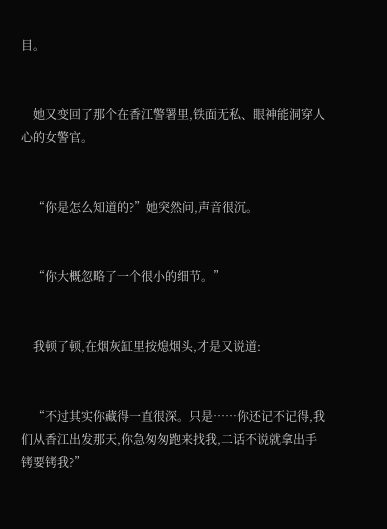目。


    她又变回了那个在香江警署里,铁面无私、眼神能洞穿人心的女警官。


    “你是怎么知道的?”她突然问,声音很沉。


    “你大概忽略了一个很小的细节。”


    我顿了顿,在烟灰缸里按熄烟头,才是又说道:


    “不过其实你藏得一直很深。只是……你还记不记得,我们从香江出发那天,你急匆匆跑来找我,二话不说就拿出手铐要铐我?”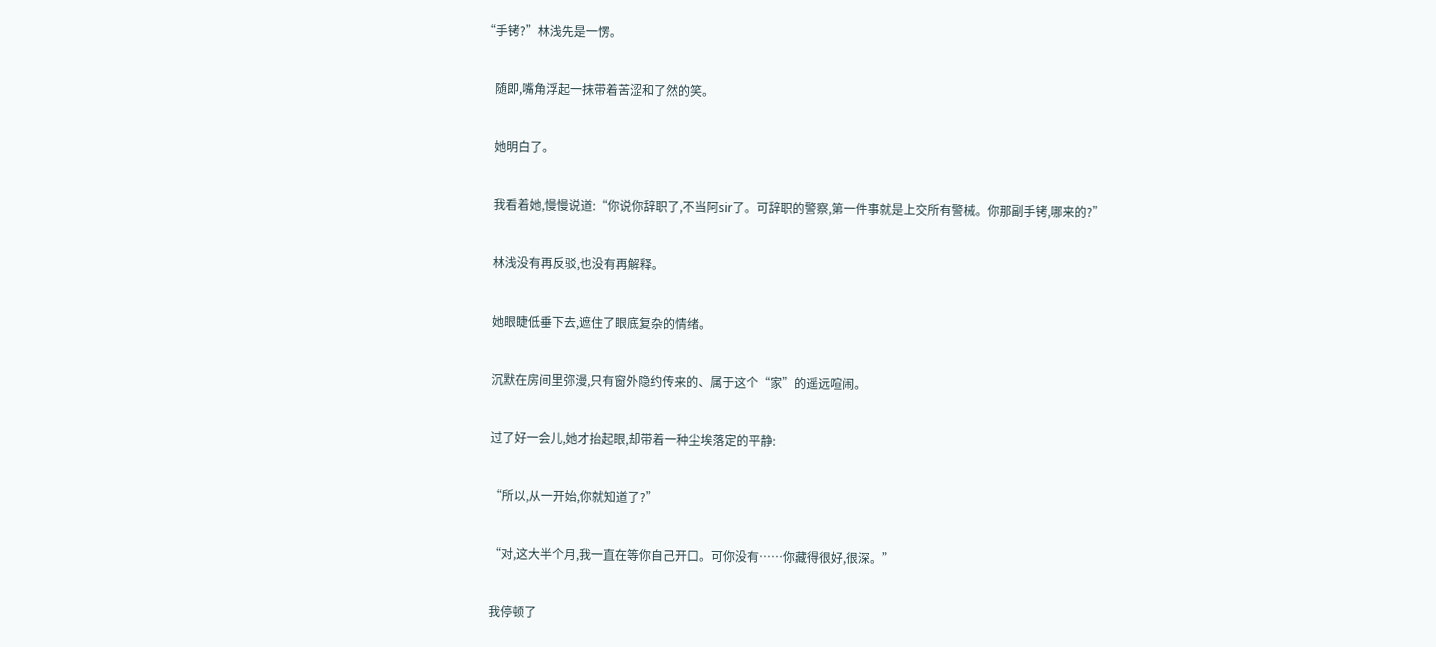“手铐?”林浅先是一愣。


    随即,嘴角浮起一抹带着苦涩和了然的笑。


    她明白了。


    我看着她,慢慢说道:“你说你辞职了,不当阿sir了。可辞职的警察,第一件事就是上交所有警械。你那副手铐,哪来的?”


    林浅没有再反驳,也没有再解释。


    她眼睫低垂下去,遮住了眼底复杂的情绪。


    沉默在房间里弥漫,只有窗外隐约传来的、属于这个“家”的遥远喧闹。


    过了好一会儿,她才抬起眼,却带着一种尘埃落定的平静:


    “所以,从一开始,你就知道了?”


    “对,这大半个月,我一直在等你自己开口。可你没有……你藏得很好,很深。”


    我停顿了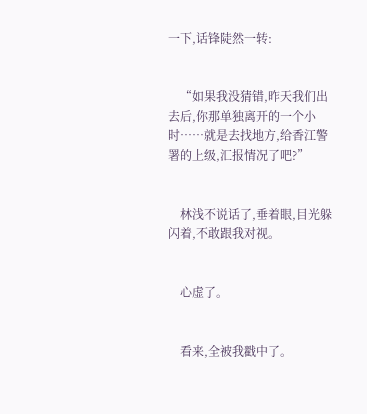一下,话锋陡然一转:


    “如果我没猜错,昨天我们出去后,你那单独离开的一个小时……就是去找地方,给香江警署的上级,汇报情况了吧?”


    林浅不说话了,垂着眼,目光躲闪着,不敢跟我对视。


    心虚了。


    看来,全被我戳中了。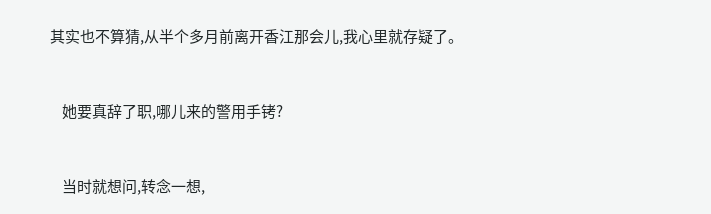其实也不算猜,从半个多月前离开香江那会儿,我心里就存疑了。


    她要真辞了职,哪儿来的警用手铐?


    当时就想问,转念一想,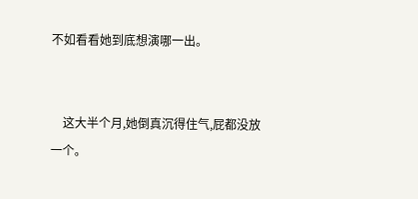不如看看她到底想演哪一出。


    这大半个月,她倒真沉得住气,屁都没放一个。